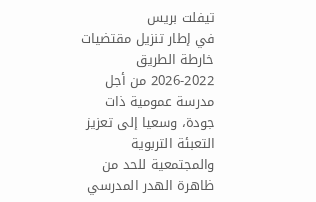تيفلت بريس
في إطار تنزيل مقتضيات خارطة الطريق 2022-2026 من أجل مدرسة عمومية ذات جودة، وسعيا إلى تعزيز التعبئة التربوية والمجتمعية للحد من ظاهرة الهدر المدرسي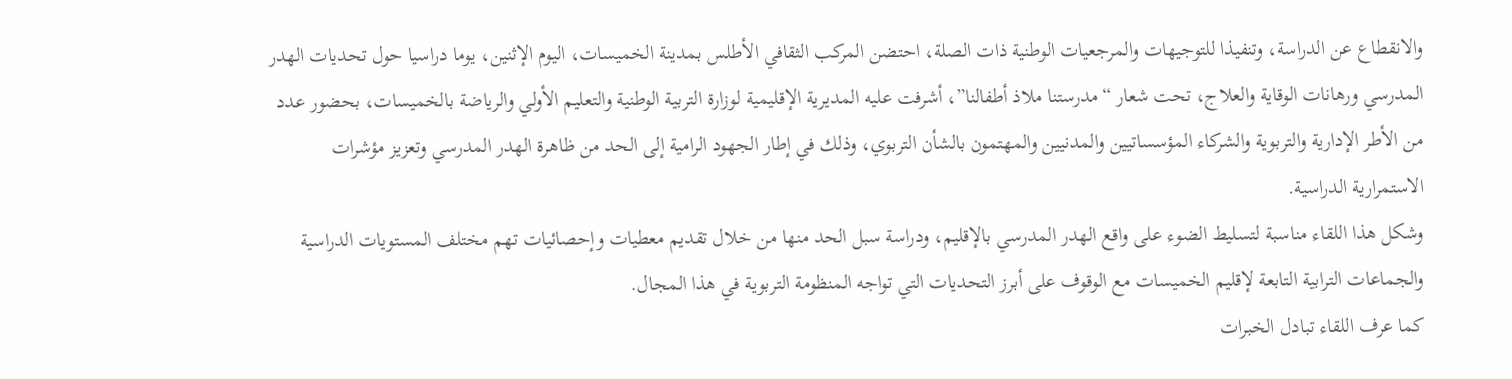والانقطاع عن الدراسة، وتنفيذا للتوجيهات والمرجعيات الوطنية ذات الصلة، احتضن المركب الثقافي الأطلس بمدينة الخميسات، اليوم الإثنين، يوما دراسيا حول تحديات الهدر المدرسي ورهانات الوقاية والعلاج، تحت شعار “مدرستنا ملاذ أطفالنا”، أشرفت عليه المديرية الإقليمية لوزارة التربية الوطنية والتعليم الأولي والرياضة بالخميسات، بحضور عدد من الأطر الإدارية والتربوية والشركاء المؤسساتيين والمدنيين والمهتمون بالشأن التربوي، وذلك في إطار الجهود الرامية إلى الحد من ظاهرة الهدر المدرسي وتعزيز مؤشرات الاستمرارية الدراسية.
وشكل هذا اللقاء مناسبة لتسليط الضوء على واقع الهدر المدرسي بالإقليم، ودراسة سبل الحد منها من خلال تقديم معطيات وإحصائيات تهم مختلف المستويات الدراسية والجماعات الترابية التابعة لإقليم الخميسات مع الوقوف على أبرز التحديات التي تواجه المنظومة التربوية في هذا المجال.
كما عرف اللقاء تبادل الخبرات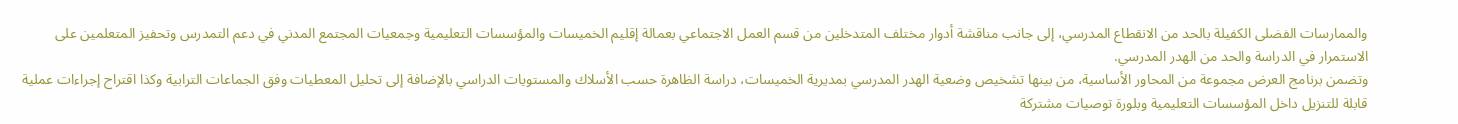والممارسات الفضلى الكفيلة بالحد من الانقطاع المدرسي، إلى جانب مناقشة أدوار مختلف المتدخلين من قسم العمل الاجتماعي بعمالة إقليم الخميسات والمؤسسات التعليمية وجمعيات المجتمع المدني في دعم التمدرس وتحفيز المتعلمين على الاستمرار في الدراسة والحد من الهدر المدرسي.
وتضمن برنامج العرض مجموعة من المحاور الأساسية، من بينها تشخيص وضعية الهدر المدرسي بمديرية الخميسات، دراسة الظاهرة حسب الأسلاك والمستويات الدراسي بالإضافة إلى تحليل المعطيات وفق الجماعات الترابية وكذا اقتراح إجراءات عملية قابلة للتنزيل داخل المؤسسات التعليمية وبلورة توصيات مشتركة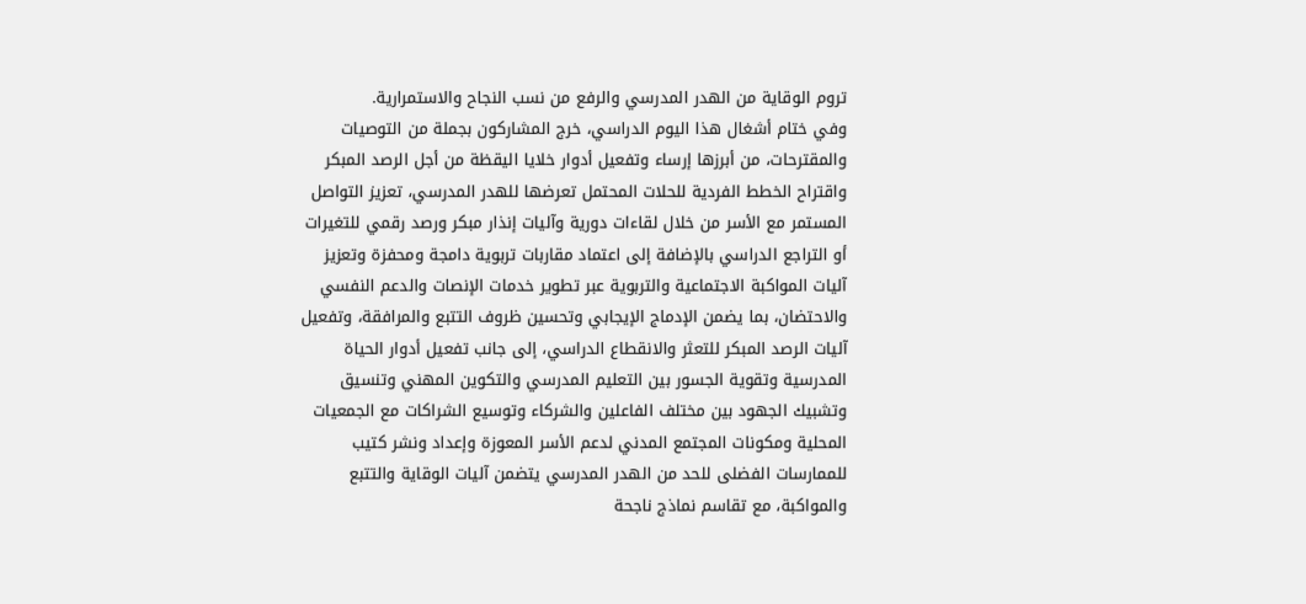تروم الوقاية من الهدر المدرسي والرفع من نسب النجاح والاستمرارية.
وفي ختام أشغال هذا اليوم الدراسي، خرج المشاركون بجملة من التوصيات والمقترحات، من أبرزها إرساء وتفعيل أدوار خلايا اليقظة من أجل الرصد المبكر واقتراح الخطط الفردية للحلات المحتمل تعرضها للهدر المدرسي، تعزيز التواصل المستمر مع الأسر من خلال لقاءات دورية وآليات إنذار مبكر ورصد رقمي للتغيرات أو التراجع الدراسي بالإضافة إلى اعتماد مقاربات تربوية دامجة ومحفزة وتعزيز آليات المواكبة الاجتماعية والتربوية عبر تطوير خدمات الإنصات والدعم النفسي والاحتضان، بما يضمن الإدماج الإيجابي وتحسين ظروف التتبع والمرافقة، وتفعيل آليات الرصد المبكر للتعثر والانقطاع الدراسي، إلى جانب تفعيل أدوار الحياة المدرسية وتقوية الجسور بين التعليم المدرسي والتكوين المهني وتنسيق وتشبيك الجهود بين مختلف الفاعلين والشركاء وتوسيع الشراكات مع الجمعيات المحلية ومكونات المجتمع المدني لدعم الأسر المعوزة وإعداد ونشر كتيب للممارسات الفضلى للحد من الهدر المدرسي يتضمن آليات الوقاية والتتبع والمواكبة، مع تقاسم نماذج ناجحة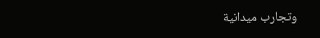وتجارب ميدانية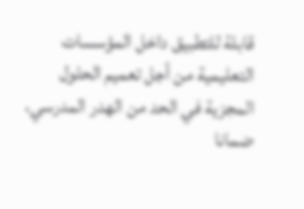قابلة للتطبيق داخل المؤسسات التعليمية من أجل تعميم الحلول المجزية في الحد من الهدر المدرسي، ضمانا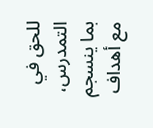للحق في التمدرس، بما ينسجم مع أهداف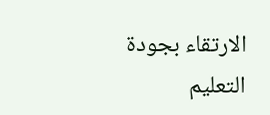الارتقاء بجودة التعليم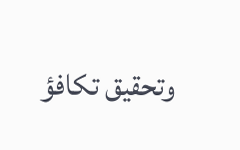وتحقيق تكافؤ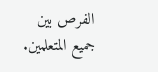الفرص بين جميع المتعلمين.